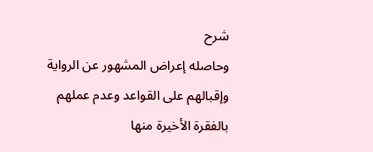شرح
وحاصله إعراض المشهور عن الرواية وإقبالهم على القواعد وعدم عملهم بالفقرة الأخيرة منها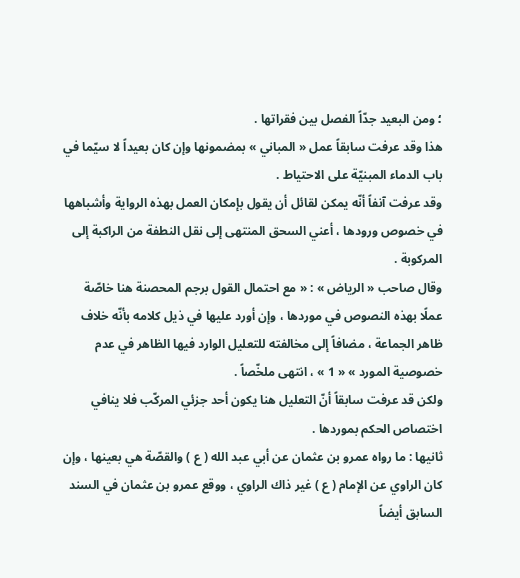؛ ومن البعيد جدّاً الفصل بين فقراتها .
هذا وقد عرفت سابقاً عمل « المباني » بمضمونها وإن كان بعيداً لا سيّما في باب الدماء المبنيّة على الاحتياط .
وقد عرفت آنفاً أنّه يمكن لقائل أن يقول بإمكان العمل بهذه الرواية وأشباهها في خصوص ورودها ، أعني السحق المنتهى إلى نقل النطفة من الراكبة إلى المركوبة .
وقال صاحب « الرياض » : « مع احتمال القول برجم المحصنة هنا خاصّة عملًا بهذه النصوص في موردها ، وإن أورد عليها في ذيل كلامه بأنّه خلاف ظاهر الجماعة ، مضافاً إلى مخالفته للتعليل الوارد فيها الظاهر في عدم خصوصية المورد » « 1 » ، انتهى ملخّصاً .
ولكن قد عرفت سابقاً أنّ التعليل هنا يكون أحد جزئي المركّب فلا ينافي اختصاص الحكم بموردها .
ثانيها : ما رواه عمرو بن عثمان عن أبي عبد الله ( ع ) والقصّة هي بعينها ، وإن كان الراوي عن الإمام ( ع ) غير ذاك الراوي ، ووقع عمرو بن عثمان في السند السابق أيضاً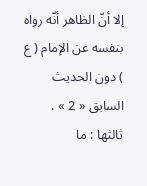إلا أنّ الظاهر أنّه رواه بنفسه عن الإمام ( ع ) دون الحديث السابق « 2 » .
ثالثها : ما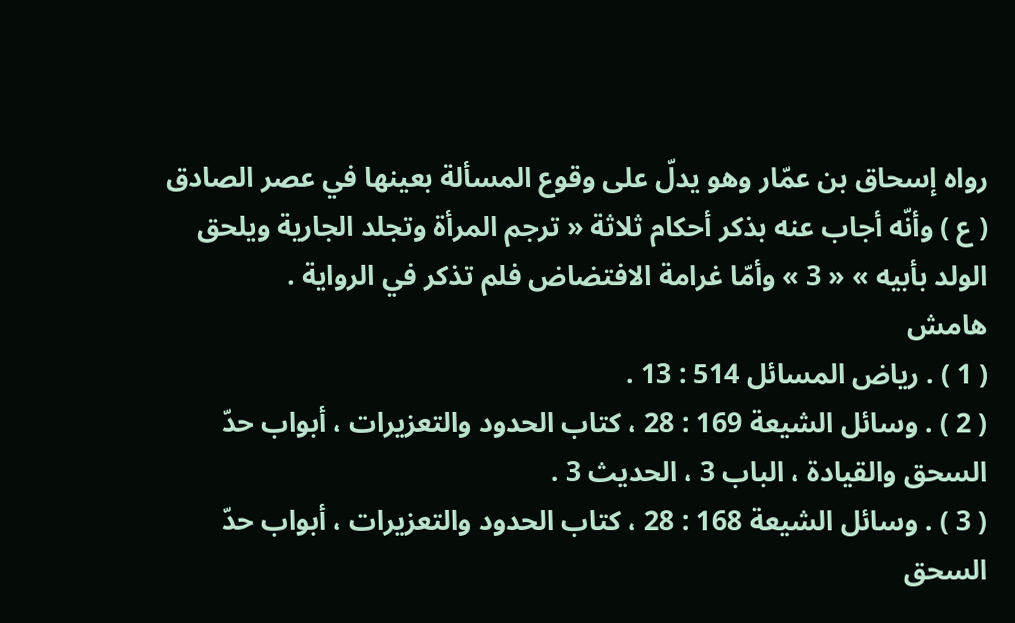رواه إسحاق بن عمّار وهو يدلّ على وقوع المسألة بعينها في عصر الصادق ( ع ) وأنّه أجاب عنه بذكر أحكام ثلاثة « ترجم المرأة وتجلد الجارية ويلحق الولد بأبيه » « 3 » وأمّا غرامة الافتضاض فلم تذكر في الرواية .
هامش
( 1 ) . رياض المسائل 514 : 13 .
( 2 ) . وسائل الشيعة 169 : 28 ، كتاب الحدود والتعزيرات ، أبواب حدّ السحق والقيادة ، الباب 3 ، الحديث 3 .
( 3 ) . وسائل الشيعة 168 : 28 ، كتاب الحدود والتعزيرات ، أبواب حدّ السحق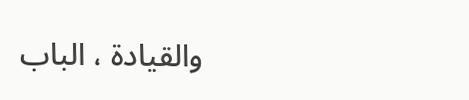والقيادة ، الباب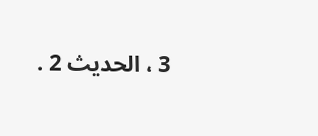3 ، الحديث 2 .